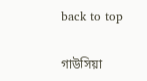back to top

গাউসিয়া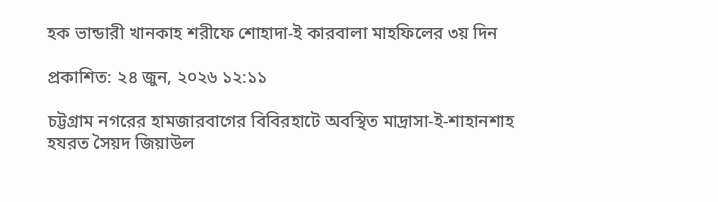হক ভান্ডারী খানকাহ শরীফে শোহাদা-ই কারবালা মাহফিলের ৩য় দিন

প্রকাশিত: ২৪ জুন, ২০২৬ ১২:১১

চট্টগ্রাম নগরের হামজারবাগের বিবিরহাটে অবস্থিত মাদ্রাসা-ই-শাহানশাহ হযরত সৈয়দ জিয়াউল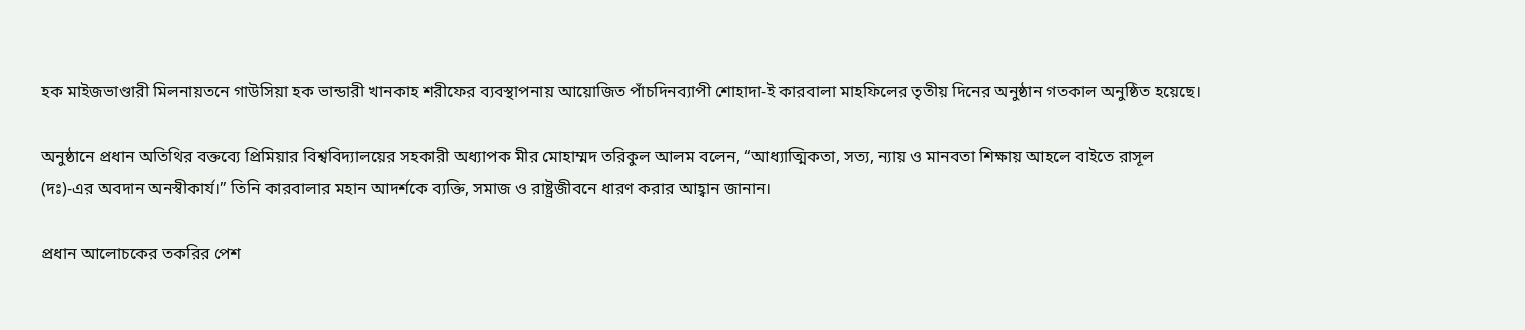হক মাইজভাণ্ডারী মিলনায়তনে গাউসিয়া হক ভান্ডারী খানকাহ শরীফের ব্যবস্থাপনায় আয়োজিত পাঁচদিনব্যাপী শোহাদা-ই কারবালা মাহফিলের তৃতীয় দিনের অনুষ্ঠান গতকাল অনুষ্ঠিত হয়েছে।

অনুষ্ঠানে প্রধান অতিথির বক্তব্যে প্রিমিয়ার বিশ্ববিদ্যালয়ের সহকারী অধ্যাপক মীর মোহাম্মদ তরিকুল আলম বলেন, “আধ্যাত্মিকতা, সত্য, ন্যায় ও মানবতা শিক্ষায় আহলে বাইতে রাসূল (দঃ)-এর অবদান অনস্বীকার্য।” তিনি কারবালার মহান আদর্শকে ব্যক্তি, সমাজ ও রাষ্ট্রজীবনে ধারণ করার আহ্বান জানান।

প্রধান আলোচকের তকরির পেশ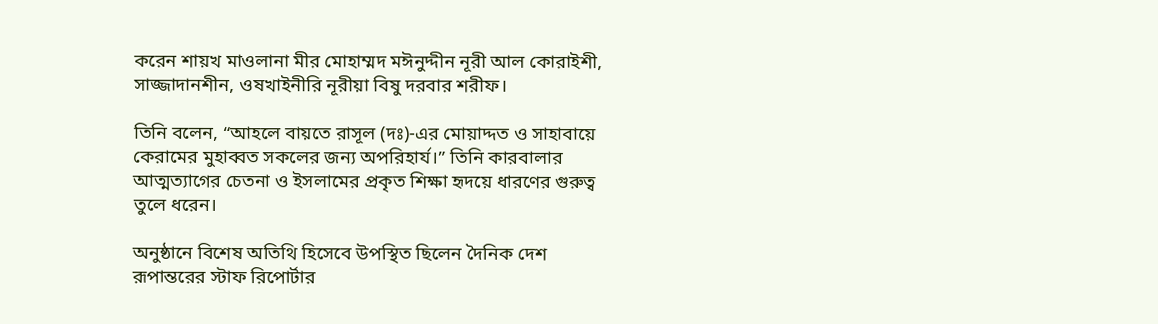করেন শায়খ মাওলানা মীর মোহাম্মদ মঈনুদ্দীন নূরী আল কোরাইশী, সাজ্জাদানশীন, ওষখাইনীরি নূরীয়া বিষু দরবার শরীফ।

তিনি বলেন, “আহলে বায়তে রাসূল (দঃ)-এর মোয়াদ্দত ও সাহাবায়ে কেরামের মুহাব্বত সকলের জন্য অপরিহার্য।” তিনি কারবালার আত্মত্যাগের চেতনা ও ইসলামের প্রকৃত শিক্ষা হৃদয়ে ধারণের গুরুত্ব তুলে ধরেন।

অনুষ্ঠানে বিশেষ অতিথি হিসেবে উপস্থিত ছিলেন দৈনিক দেশ রূপান্তরের স্টাফ রিপোর্টার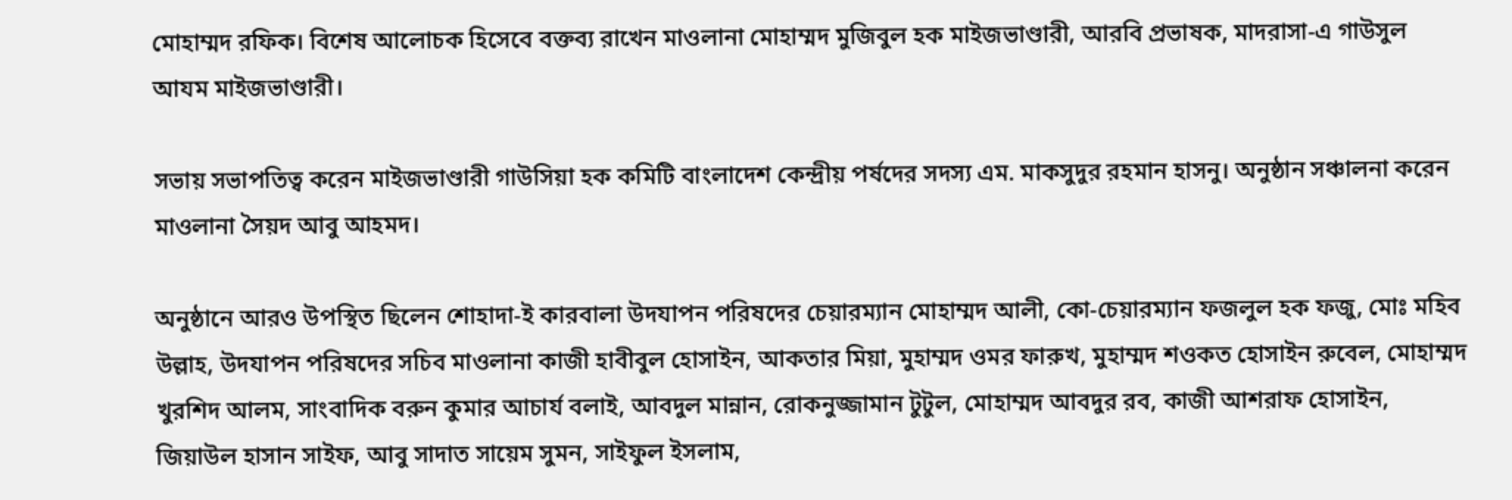মোহাম্মদ রফিক। বিশেষ আলোচক হিসেবে বক্তব্য রাখেন মাওলানা মোহাম্মদ মুজিবুল হক মাইজভাণ্ডারী, আরবি প্রভাষক, মাদরাসা-এ গাউসুল আযম মাইজভাণ্ডারী।

সভায় সভাপতিত্ব করেন মাইজভাণ্ডারী গাউসিয়া হক কমিটি বাংলাদেশ কেন্দ্রীয় পর্ষদের সদস্য এম. মাকসুদুর রহমান হাসনু। অনুষ্ঠান সঞ্চালনা করেন মাওলানা সৈয়দ আবু আহমদ।

অনুষ্ঠানে আরও উপস্থিত ছিলেন শোহাদা-ই কারবালা উদযাপন পরিষদের চেয়ারম্যান মোহাম্মদ আলী, কো-চেয়ারম্যান ফজলুল হক ফজু, মোঃ মহিব উল্লাহ, উদযাপন পরিষদের সচিব মাওলানা কাজী হাবীবুল হোসাইন, আকতার মিয়া, মুহাম্মদ ওমর ফারুখ, মুহাম্মদ শওকত হোসাইন রুবেল, মোহাম্মদ খুরশিদ আলম, সাংবাদিক বরুন কুমার আচার্য বলাই, আবদুল মান্নান, রোকনুজ্জামান টুটুল, মোহাম্মদ আবদুর রব, কাজী আশরাফ হোসাইন, জিয়াউল হাসান সাইফ, আবু সাদাত সায়েম সুমন, সাইফুল ইসলাম,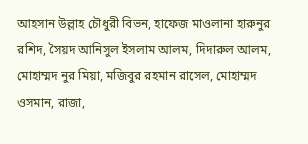আহসান উল্লাহ চৌধুরী বিভন, হাফেজ মাওলানা হারুনুর রশিদ, সৈয়দ আনিসুল ইসলাম আলম, দিদারুল আলম, মোহাম্মদ নুর মিয়া, মজিবুর রহমান রাসেল, মোহাম্মদ ওসমান, রাজা,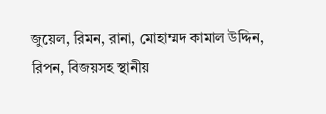জুয়েল, রিমন, রানা, মোহাম্মদ কামাল উদ্দিন, রিপন, বিজয়সহ স্থানীয়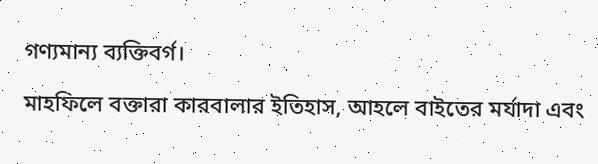গণ্যমান্য ব্যক্তিবর্গ।

মাহফিলে বক্তারা কারবালার ইতিহাস, আহলে বাইতের মর্যাদা এবং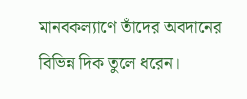মানবকল্যাণে তাঁদের অবদানের বিভিন্ন দিক তুলে ধরেন।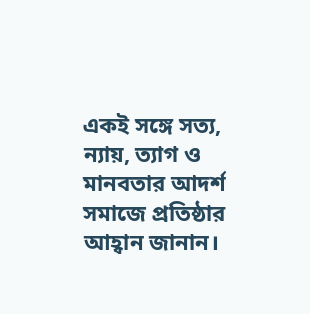একই সঙ্গে সত্য, ন্যায়, ত্যাগ ও মানবতার আদর্শ সমাজে প্রতিষ্ঠার আহ্বান জানান।